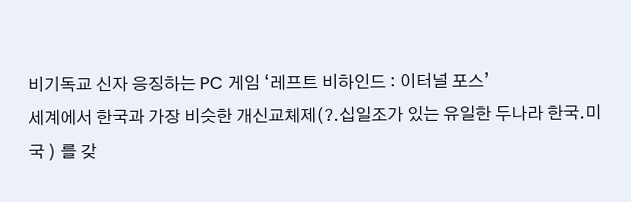비기독교 신자 응징하는 PC 게임 ‘레프트 비하인드 : 이터널 포스’
세계에서 한국과 가장 비슷한 개신교체제(?.십일조가 있는 유일한 두나라 한국.미국 ) 를 갖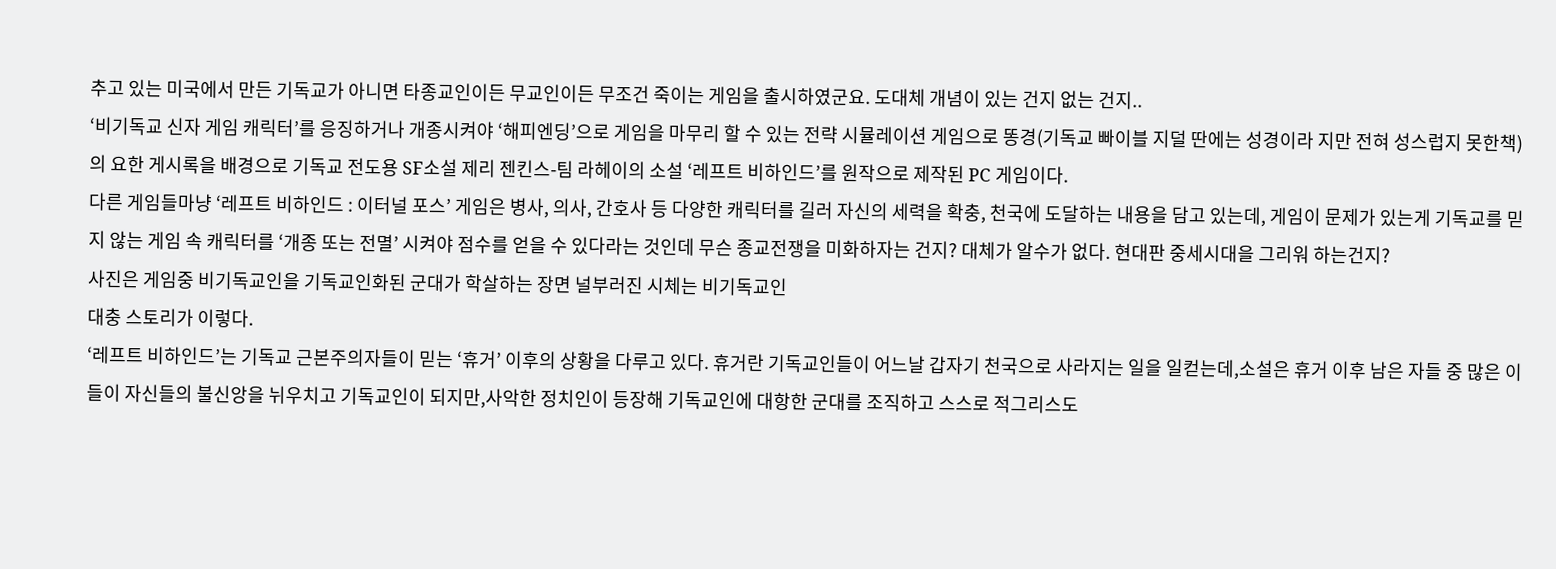추고 있는 미국에서 만든 기독교가 아니면 타종교인이든 무교인이든 무조건 죽이는 게임을 출시하였군요. 도대체 개념이 있는 건지 없는 건지..
‘비기독교 신자 게임 캐릭터’를 응징하거나 개종시켜야 ‘해피엔딩’으로 게임을 마무리 할 수 있는 전략 시뮬레이션 게임으로 똥경(기독교 빠이블 지덜 딴에는 성경이라 지만 전혀 성스럽지 못한책)의 요한 게시록을 배경으로 기독교 전도용 SF소설 제리 젠킨스-팀 라헤이의 소설 ‘레프트 비하인드’를 원작으로 제작된 PC 게임이다.
다른 게임들마냥 ‘레프트 비하인드 : 이터널 포스’ 게임은 병사, 의사, 간호사 등 다양한 캐릭터를 길러 자신의 세력을 확충, 천국에 도달하는 내용을 담고 있는데, 게임이 문제가 있는게 기독교를 믿지 않는 게임 속 캐릭터를 ‘개종 또는 전멸’ 시켜야 점수를 얻을 수 있다라는 것인데 무슨 종교전쟁을 미화하자는 건지? 대체가 알수가 없다. 현대판 중세시대을 그리워 하는건지?
사진은 게임중 비기독교인을 기독교인화된 군대가 학살하는 장면 널부러진 시체는 비기독교인
대충 스토리가 이렇다.
‘레프트 비하인드’는 기독교 근본주의자들이 믿는 ‘휴거’ 이후의 상황을 다루고 있다. 휴거란 기독교인들이 어느날 갑자기 천국으로 사라지는 일을 일컫는데,소설은 휴거 이후 남은 자들 중 많은 이들이 자신들의 불신앙을 뉘우치고 기독교인이 되지만,사악한 정치인이 등장해 기독교인에 대항한 군대를 조직하고 스스로 적그리스도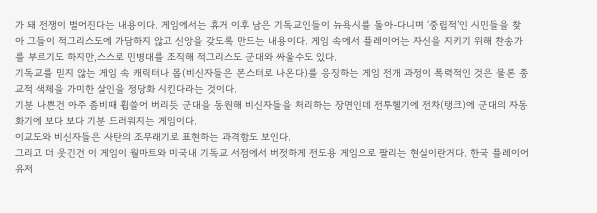가 돼 전쟁이 벌어진다는 내용이다. 게임에서는 휴거 이후 남은 기독교인들이 뉴욕시를 돌아-다니며 ‘중립적’인 시민들을 찾아 그들이 적그리스도에 가담하지 않고 신앙을 갖도록 만드는 내용이다. 게임 속에서 플레이어는 자신을 지키기 위해 찬송가를 부르기도 하지만,스스로 민병대를 조직해 적그리스도 군대와 싸울수도 있다.
기독교를 믿지 않는 게임 속 캐릭터나 몹(비신자들은 몬스터로 나온다)를 응징하는 게임 전개 과정이 폭력적인 것은 물론 종교적 색체을 가미한 살인을 정당화 시킨다라는 것이다.
기분 나쁜건 아주 좀비때 휩쓸어 버리듯 군대을 동원해 비신자들을 처리하는 장면인데 전투헬기에 전차(탱크)에 군대의 자동화기에 보다 보다 기분 드러워지는 게임이다.
이교도와 비신자들은 사탄의 조무래기로 표현하는 과격함도 보인다.
그리고 더 웃긴건 이 게임이 월마트와 미국내 기독교 서점에서 버젓하게 전도용 게임으로 팔리는 현실이란거다. 한국 플레이어 유저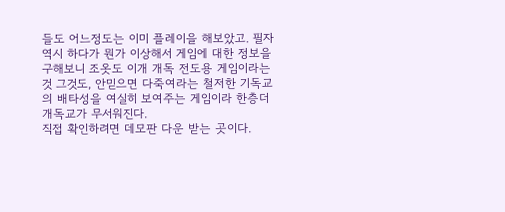들도 어느정도는 이미 플레이을 해보았고. 필자역시 하다가 뭔가 이상해서 게임에 대한 정보을 구해보니 조옷도 이개 개독 전도용 게임이라는 것 그것도, 안믿으면 다죽여라는 철저한 기독교의 배타성을 여실히 보여주는 게임이라 한층더 개독교가 무서워진다.
직접 확인하려면 데모판 다운 받는 곳이다.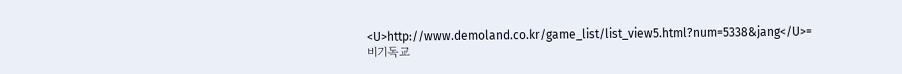<U>http://www.demoland.co.kr/game_list/list_view5.html?num=5338&jang</U>=
비기독교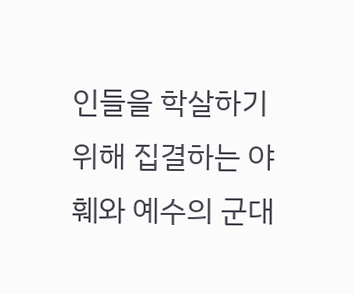인들을 학살하기 위해 집결하는 야훼와 예수의 군대